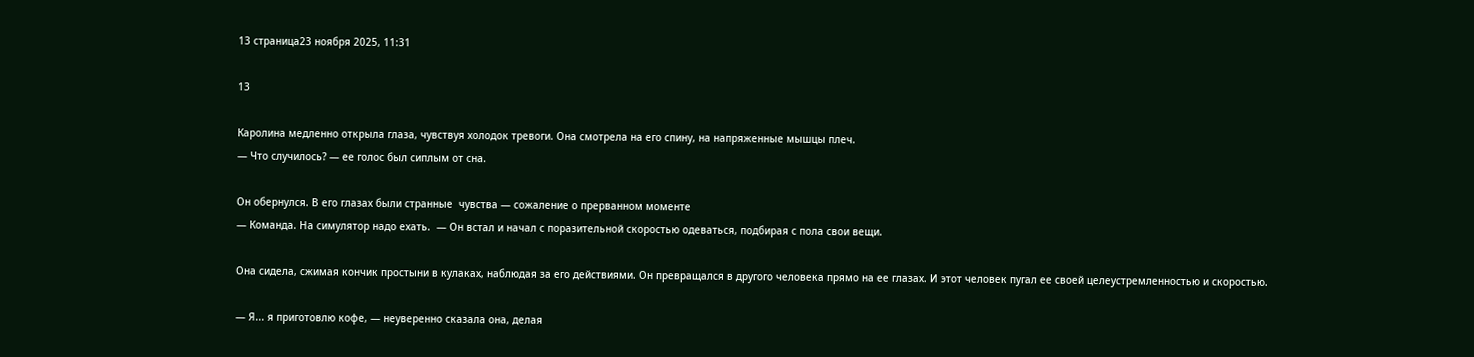13 страница23 ноября 2025, 11:31

13

Каролина медленно открыла глаза, чувствуя холодок тревоги. Она смотрела на его спину, на напряженные мышцы плеч.
— Что случилось? — ее голос был сиплым от сна.

Он обернулся. В его глазах были странные  чувства — сожаление о прерванном моменте
— Команда. На симулятор надо ехать.  — Он встал и начал с поразительной скоростью одеваться, подбирая с пола свои вещи.

Она сидела, сжимая кончик простыни в кулаках, наблюдая за его действиями. Он превращался в другого человека прямо на ее глазах. И этот человек пугал ее своей целеустремленностью и скоростью.

— Я... я приготовлю кофе, — неуверенно сказала она, делая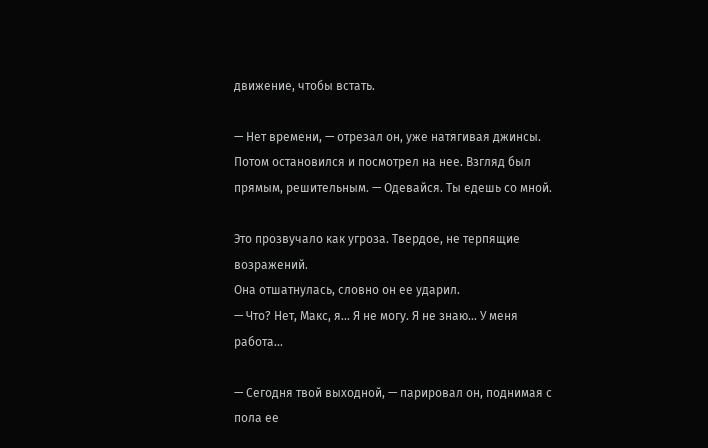движение, чтобы встать.

— Нет времени, — отрезал он, уже натягивая джинсы. Потом остановился и посмотрел на нее. Взгляд был прямым, решительным. — Одевайся. Ты едешь со мной.

Это прозвучало как угроза. Твердое, не терпящие возражений.
Она отшатнулась, словно он ее ударил.
— Что? Нет, Макс, я... Я не могу. Я не знаю... У меня работа...

— Сегодня твой выходной, — парировал он, поднимая с пола ее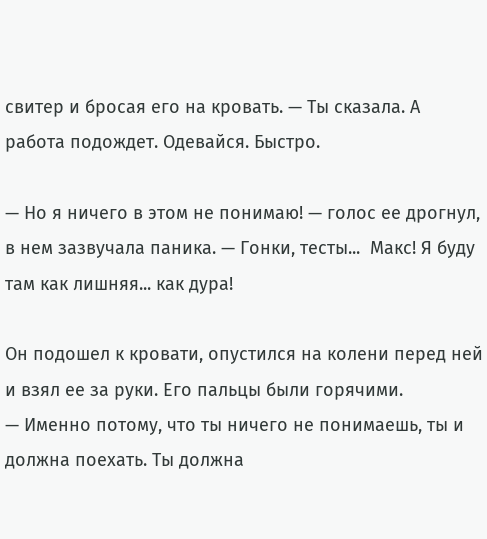свитер и бросая его на кровать. — Ты сказала. А работа подождет. Одевайся. Быстро.

— Но я ничего в этом не понимаю! — голос ее дрогнул, в нем зазвучала паника. — Гонки, тесты...  Макс! Я буду там как лишняя... как дура!

Он подошел к кровати, опустился на колени перед ней и взял ее за руки. Его пальцы были горячими.
— Именно потому, что ты ничего не понимаешь, ты и должна поехать. Ты должна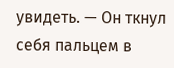увидеть. — Он ткнул себя пальцем в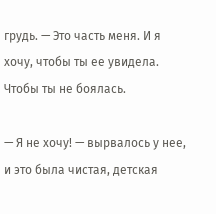грудь. — Это часть меня. И я хочу, чтобы ты ее увидела. Чтобы ты не боялась.

— Я не хочу! — вырвалось у нее, и это была чистая, детская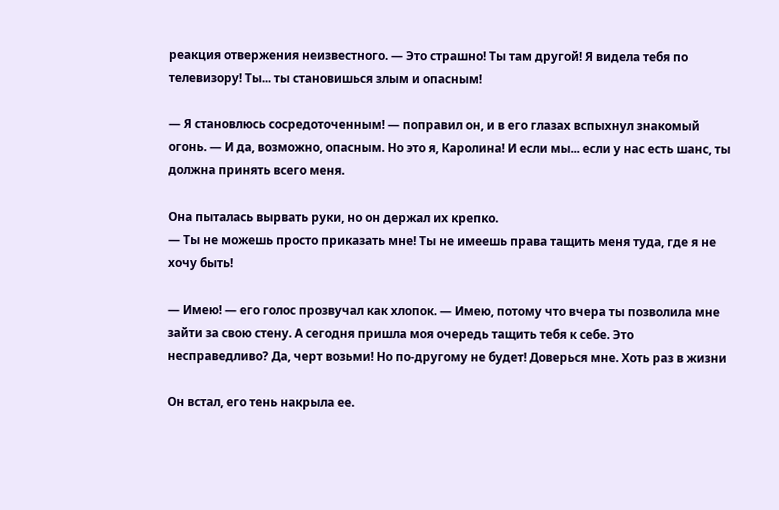реакция отвержения неизвестного. — Это страшно! Ты там другой! Я видела тебя по телевизору! Ты... ты становишься злым и опасным!

— Я становлюсь сосредоточенным! — поправил он, и в его глазах вспыхнул знакомый огонь. — И да, возможно, опасным. Но это я, Каролина! И если мы... если у нас есть шанс, ты должна принять всего меня.

Она пыталась вырвать руки, но он держал их крепко.
— Ты не можешь просто приказать мне! Ты не имеешь права тащить меня туда, где я не хочу быть!

— Имею! — его голос прозвучал как хлопок. — Имею, потому что вчера ты позволила мне зайти за свою стену. А сегодня пришла моя очередь тащить тебя к себе. Это несправедливо? Да, черт возьми! Но по-другому не будет! Доверься мне. Хоть раз в жизни

Он встал, его тень накрыла ее.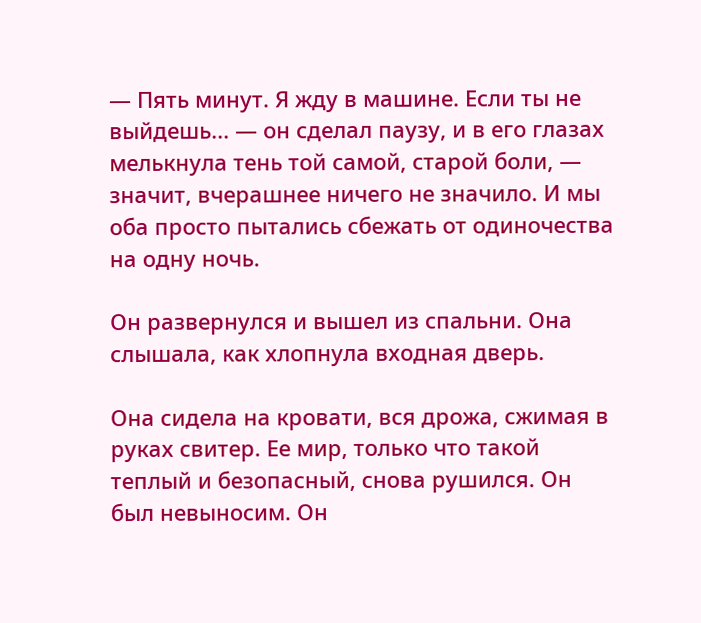— Пять минут. Я жду в машине. Если ты не выйдешь... — он сделал паузу, и в его глазах мелькнула тень той самой, старой боли, — значит, вчерашнее ничего не значило. И мы оба просто пытались сбежать от одиночества на одну ночь.

Он развернулся и вышел из спальни. Она слышала, как хлопнула входная дверь.

Она сидела на кровати, вся дрожа, сжимая в руках свитер. Ее мир, только что такой теплый и безопасный, снова рушился. Он был невыносим. Он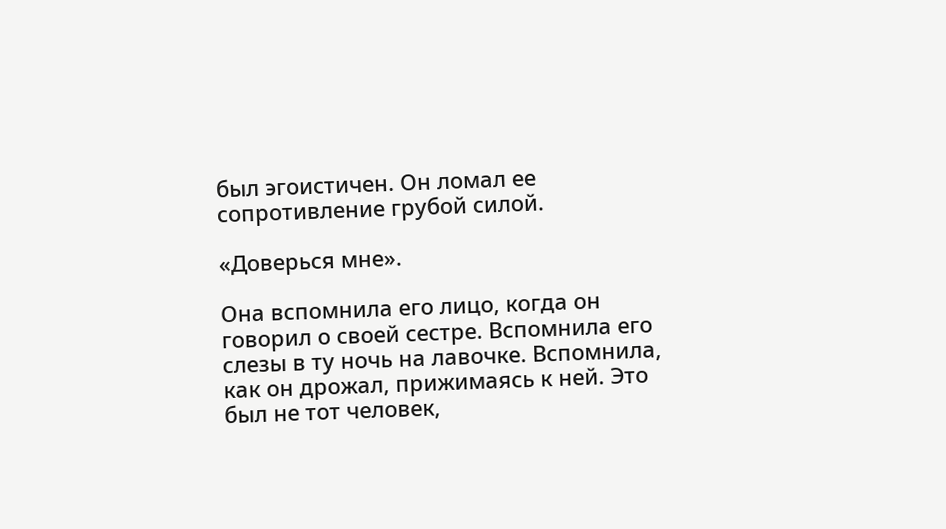был эгоистичен. Он ломал ее сопротивление грубой силой.

«Доверься мне».

Она вспомнила его лицо, когда он говорил о своей сестре. Вспомнила его слезы в ту ночь на лавочке. Вспомнила, как он дрожал, прижимаясь к ней. Это был не тот человек,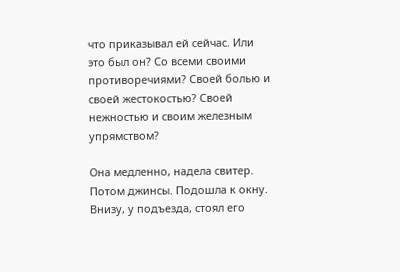что приказывал ей сейчас. Или это был он? Со всеми своими противоречиями? Своей болью и своей жестокостью? Своей нежностью и своим железным упрямством?

Она медленно, надела свитер. Потом джинсы. Подошла к окну. Внизу, у подъезда, стоял его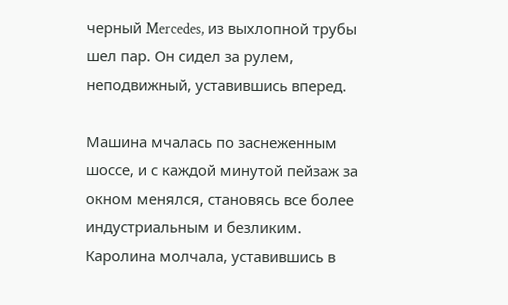черный Mercedes, из выхлопной трубы шел пар. Он сидел за рулем, неподвижный, уставившись вперед.

Машина мчалась по заснеженным шоссе, и с каждой минутой пейзаж за окном менялся, становясь все более индустриальным и безликим. Каролина молчала, уставившись в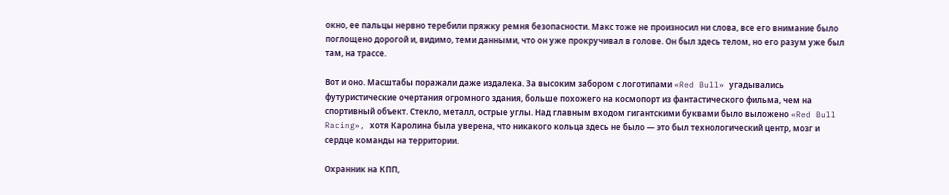окно, ее пальцы нервно теребили пряжку ремня безопасности. Макс тоже не произносил ни слова, все его внимание было поглощено дорогой и, видимо, теми данными, что он уже прокручивал в голове. Он был здесь телом, но его разум уже был там, на трассе.

Вот и оно. Масштабы поражали даже издалека. За высоким забором с логотипами «Red Bull» угадывались футуристические очертания огромного здания, больше похожего на космопорт из фантастического фильма, чем на спортивный объект. Стекло, металл, острые углы. Над главным входом гигантскими буквами было выложено «Red Bull Racing», хотя Каролина была уверена, что никакого кольца здесь не было — это был технологический центр, мозг и сердце команды на территории.

Охранник на КПП,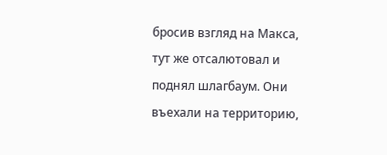бросив взгляд на Макса, тут же отсалютовал и поднял шлагбаум. Они въехали на территорию,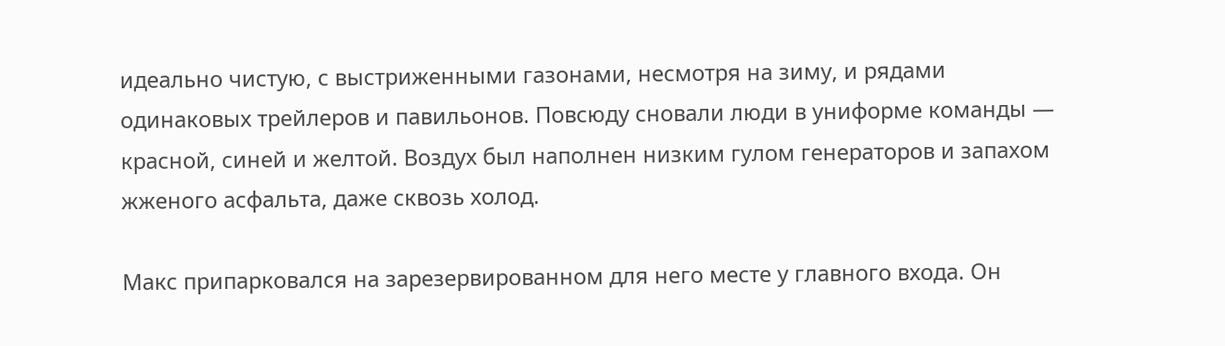идеально чистую, с выстриженными газонами, несмотря на зиму, и рядами одинаковых трейлеров и павильонов. Повсюду сновали люди в униформе команды — красной, синей и желтой. Воздух был наполнен низким гулом генераторов и запахом жженого асфальта, даже сквозь холод.

Макс припарковался на зарезервированном для него месте у главного входа. Он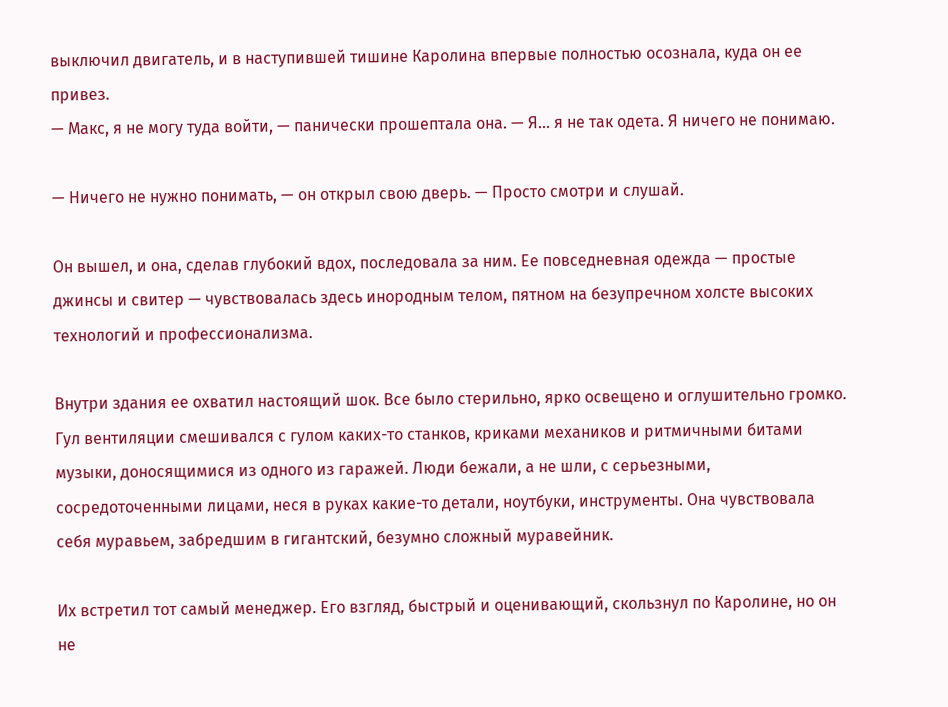выключил двигатель, и в наступившей тишине Каролина впервые полностью осознала, куда он ее привез.
— Макс, я не могу туда войти, — панически прошептала она. — Я... я не так одета. Я ничего не понимаю.

— Ничего не нужно понимать, — он открыл свою дверь. — Просто смотри и слушай.

Он вышел, и она, сделав глубокий вдох, последовала за ним. Ее повседневная одежда — простые джинсы и свитер — чувствовалась здесь инородным телом, пятном на безупречном холсте высоких технологий и профессионализма.

Внутри здания ее охватил настоящий шок. Все было стерильно, ярко освещено и оглушительно громко. Гул вентиляции смешивался с гулом каких-то станков, криками механиков и ритмичными битами музыки, доносящимися из одного из гаражей. Люди бежали, а не шли, с серьезными, сосредоточенными лицами, неся в руках какие-то детали, ноутбуки, инструменты. Она чувствовала себя муравьем, забредшим в гигантский, безумно сложный муравейник.

Их встретил тот самый менеджер. Его взгляд, быстрый и оценивающий, скользнул по Каролине, но он не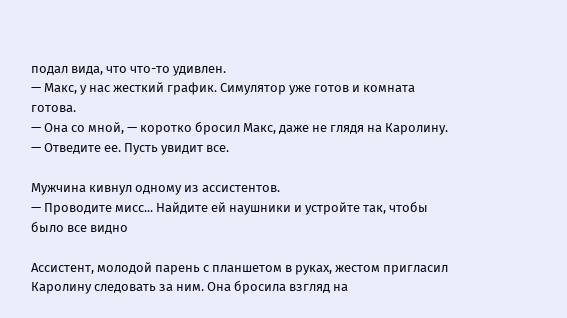подал вида, что что-то удивлен.
— Макс, у нас жесткий график. Симулятор уже готов и комната готова.
— Она со мной, — коротко бросил Макс, даже не глядя на Каролину. — Отведите ее. Пусть увидит все.

Мужчина кивнул одному из ассистентов.
— Проводите мисс... Найдите ей наушники и устройте так, чтобы было все видно

Ассистент, молодой парень с планшетом в руках, жестом пригласил Каролину следовать за ним. Она бросила взгляд на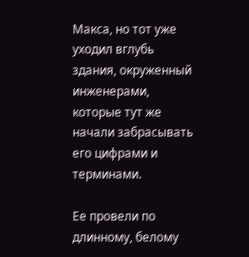Макса, но тот уже уходил вглубь здания, окруженный инженерами, которые тут же начали забрасывать его цифрами и терминами.

Ее провели по длинному, белому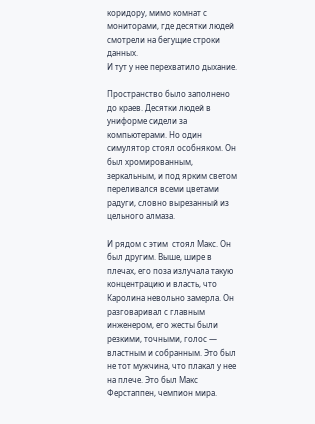коридору, мимо комнат с мониторами, где десятки людей смотрели на бегущие строки данных.
И тут у нее перехватило дыхание.

Пространство было заполнено до краев. Десятки людей в униформе сидели за компьютерами. Но один симулятор стоял особняком. Он был хромированным, зеркальным, и под ярким светом переливался всеми цветами радуги, словно вырезанный из цельного алмаза.

И рядом с этим  стоял Макс. Он был другим. Выше, шире в плечах, его поза излучала такую концентрацию и власть, что Каролина невольно замерла. Он разговаривал с главным инженером, его жесты были резкими, точными, голос — властным и собранным. Это был не тот мужчина, что плакал у нее на плече. Это был Макс Ферстаппен, чемпион мира.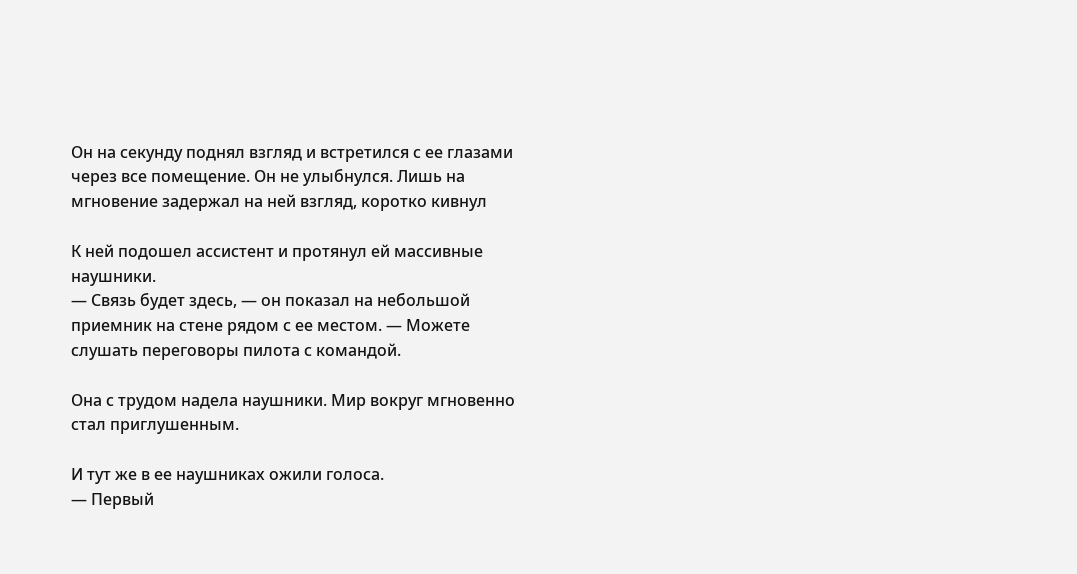Он на секунду поднял взгляд и встретился с ее глазами через все помещение. Он не улыбнулся. Лишь на мгновение задержал на ней взгляд, коротко кивнул

К ней подошел ассистент и протянул ей массивные наушники.
— Связь будет здесь, — он показал на небольшой приемник на стене рядом с ее местом. — Можете слушать переговоры пилота с командой.

Она с трудом надела наушники. Мир вокруг мгновенно стал приглушенным.

И тут же в ее наушниках ожили голоса.
— Первый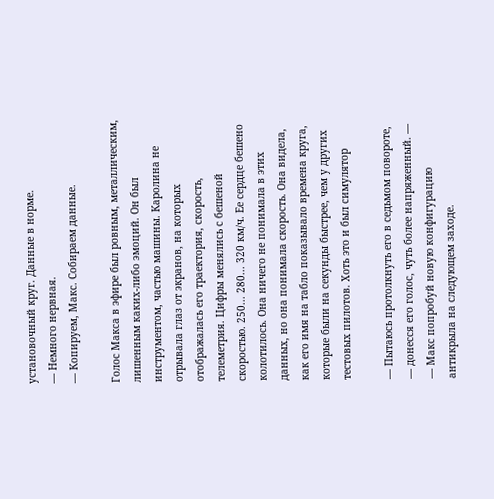установочный круг. Данные в норме.
— Немного нервная.
— Копируем, Макс. Собираем данные.

Голос Макса в эфире был ровным, металлическим, лишенным каких-либо эмоций. Он был инструментом, частью машины. Каролина не отрывала глаз от экранов, на которых отображалась его траектория, скорость, телеметрия. Цифры менялись с бешеной скоростью. 250... 280... 320 км/ч. Ее сердце бешено колотилось. Она ничего не понимала в этих данных, но она понимала скорость. Она видела, как его имя на табло показывало времена круга, которые были на секунды быстрее, чем у других тестовых пилотов. Хоть это и был симулятор

— Пытаюсь протолкнуть его в седьмом повороте, — донесся его голос, чуть более напряженный. —
— Макс попробуй новую конфигурацию антикрыла на следующем заходе.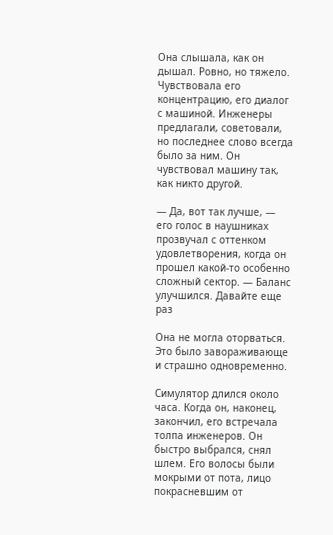Она слышала, как он дышал. Ровно, но тяжело. Чувствовала его концентрацию, его диалог с машиной. Инженеры предлагали, советовали, но последнее слово всегда было за ним. Он чувствовал машину так, как никто другой.

— Да, вот так лучше, — его голос в наушниках прозвучал с оттенком удовлетворения, когда он прошел какой-то особенно сложный сектор. — Баланс улучшился. Давайте еще раз

Она не могла оторваться. Это было завораживающе и страшно одновременно.

Симулятор длился около часа. Когда он, наконец, закончил, его встречала толпа инженеров. Он быстро выбрался, снял шлем. Его волосы были мокрыми от пота, лицо покрасневшим от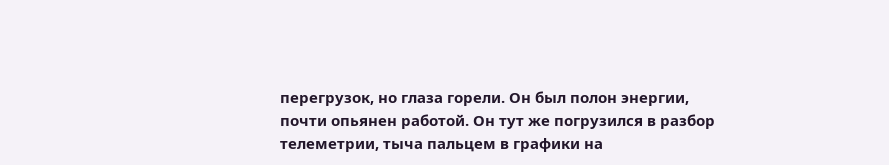перегрузок, но глаза горели. Он был полон энергии, почти опьянен работой. Он тут же погрузился в разбор телеметрии, тыча пальцем в графики на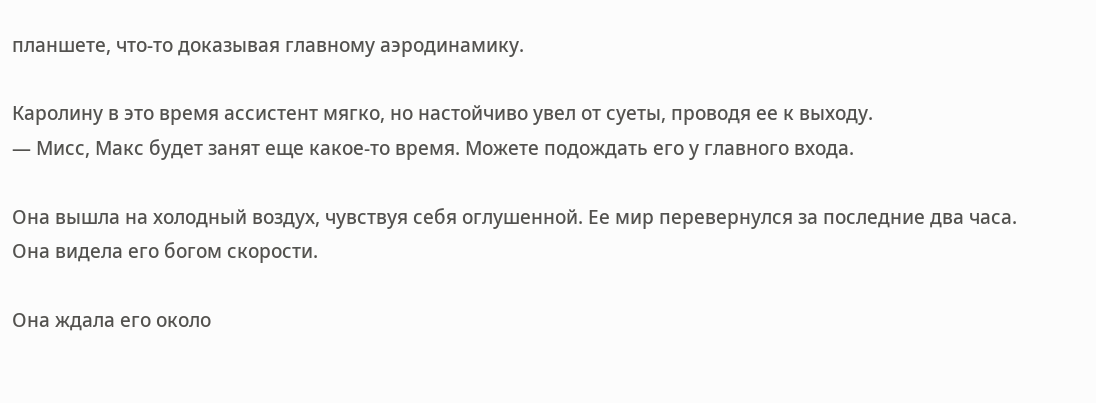планшете, что-то доказывая главному аэродинамику.

Каролину в это время ассистент мягко, но настойчиво увел от суеты, проводя ее к выходу.
— Мисс, Макс будет занят еще какое-то время. Можете подождать его у главного входа.

Она вышла на холодный воздух, чувствуя себя оглушенной. Ее мир перевернулся за последние два часа. Она видела его богом скорости.

Она ждала его около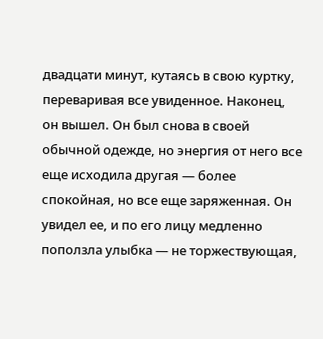двадцати минут, кутаясь в свою куртку, переваривая все увиденное. Наконец, он вышел. Он был снова в своей обычной одежде, но энергия от него все еще исходила другая — более спокойная, но все еще заряженная. Он увидел ее, и по его лицу медленно поползла улыбка — не торжествующая,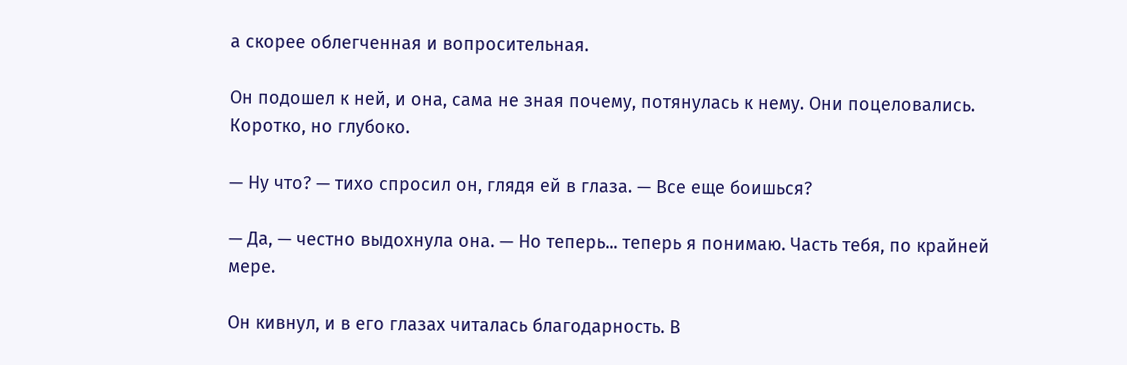а скорее облегченная и вопросительная.

Он подошел к ней, и она, сама не зная почему, потянулась к нему. Они поцеловались. Коротко, но глубоко.

— Ну что? — тихо спросил он, глядя ей в глаза. — Все еще боишься?

— Да, — честно выдохнула она. — Но теперь... теперь я понимаю. Часть тебя, по крайней мере.

Он кивнул, и в его глазах читалась благодарность. В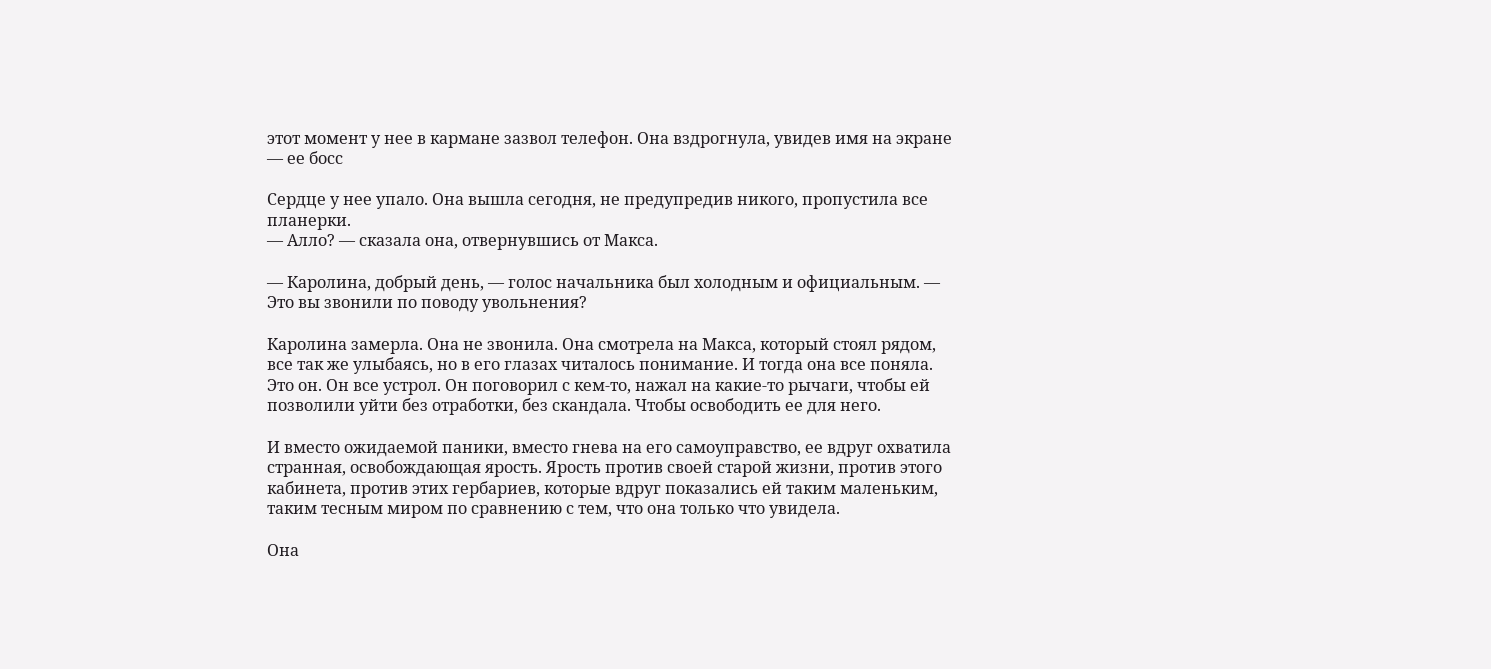этот момент у нее в кармане зазвол телефон. Она вздрогнула, увидев имя на экране — ее босс

Сердце у нее упало. Она вышла сегодня, не предупредив никого, пропустила все планерки.
— Алло? — сказала она, отвернувшись от Макса.

— Каролина, добрый день, — голос начальника был холодным и официальным. — Это вы звонили по поводу увольнения?

Каролина замерла. Она не звонила. Она смотрела на Макса, который стоял рядом, все так же улыбаясь, но в его глазах читалось понимание. И тогда она все поняла. Это он. Он все устрол. Он поговорил с кем-то, нажал на какие-то рычаги, чтобы ей позволили уйти без отработки, без скандала. Чтобы освободить ее для него.

И вместо ожидаемой паники, вместо гнева на его самоуправство, ее вдруг охватила странная, освобождающая ярость. Ярость против своей старой жизни, против этого кабинета, против этих гербариев, которые вдруг показались ей таким маленьким, таким тесным миром по сравнению с тем, что она только что увидела.

Она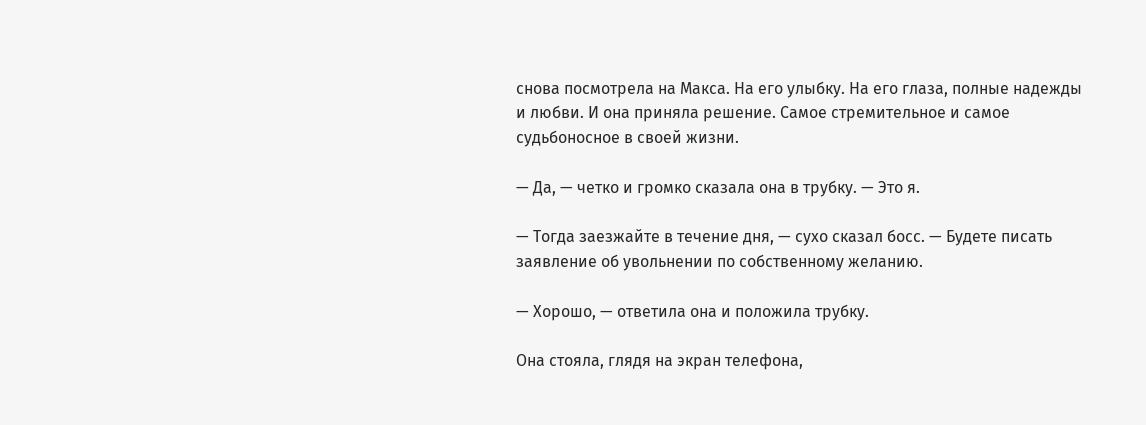снова посмотрела на Макса. На его улыбку. На его глаза, полные надежды и любви. И она приняла решение. Самое стремительное и самое судьбоносное в своей жизни.

— Да, — четко и громко сказала она в трубку. — Это я.

— Тогда заезжайте в течение дня, — сухо сказал босс. — Будете писать заявление об увольнении по собственному желанию.

— Хорошо, — ответила она и положила трубку.

Она стояла, глядя на экран телефона,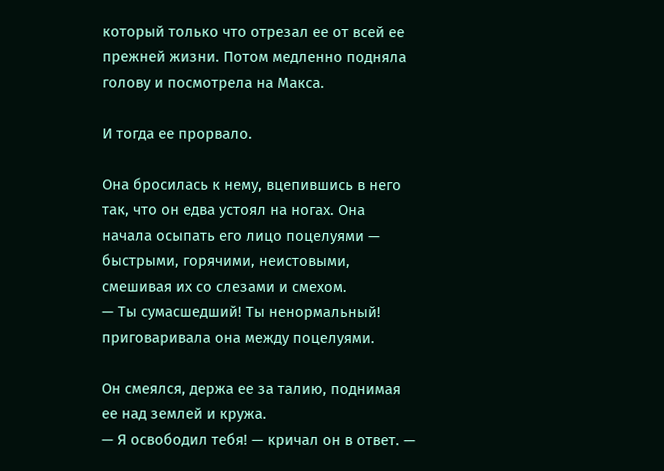который только что отрезал ее от всей ее прежней жизни. Потом медленно подняла голову и посмотрела на Макса.

И тогда ее прорвало.

Она бросилась к нему, вцепившись в него так, что он едва устоял на ногах. Она начала осыпать его лицо поцелуями — быстрыми, горячими, неистовыми, смешивая их со слезами и смехом.
— Ты сумасшедший! Ты ненормальный! приговаривала она между поцелуями.

Он смеялся, держа ее за талию, поднимая ее над землей и кружа.
— Я освободил тебя! — кричал он в ответ. —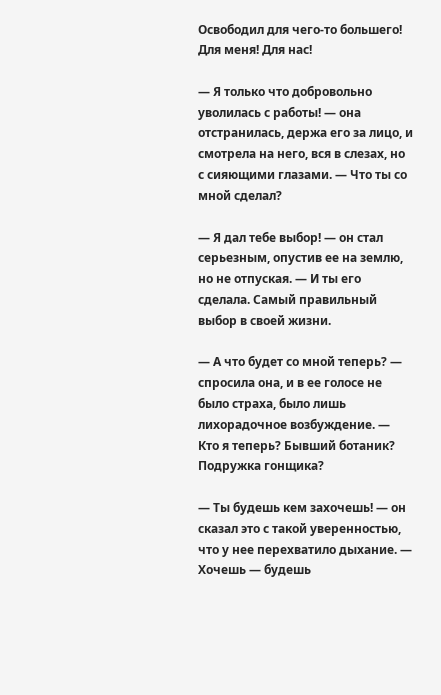Освободил для чего-то большего! Для меня! Для нас!

— Я только что добровольно уволилась с работы! — она отстранилась, держа его за лицо, и смотрела на него, вся в слезах, но с сияющими глазами. — Что ты со мной сделал?

— Я дал тебе выбор! — он стал серьезным, опустив ее на землю, но не отпуская. — И ты его сделала. Самый правильный выбор в своей жизни.

— А что будет со мной теперь? — спросила она, и в ее голосе не было страха, было лишь лихорадочное возбуждение. — Кто я теперь? Бывший ботаник? Подружка гонщика?

— Ты будешь кем захочешь! — он сказал это с такой уверенностью, что у нее перехватило дыхание. — Хочешь — будешь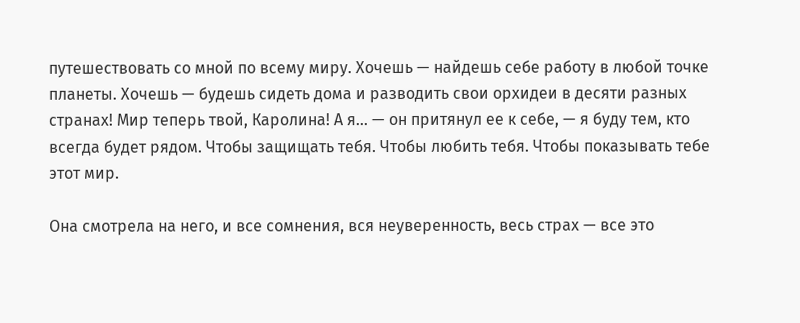путешествовать со мной по всему миру. Хочешь — найдешь себе работу в любой точке планеты. Хочешь — будешь сидеть дома и разводить свои орхидеи в десяти разных странах! Мир теперь твой, Каролина! А я... — он притянул ее к себе, — я буду тем, кто всегда будет рядом. Чтобы защищать тебя. Чтобы любить тебя. Чтобы показывать тебе этот мир.

Она смотрела на него, и все сомнения, вся неуверенность, весь страх — все это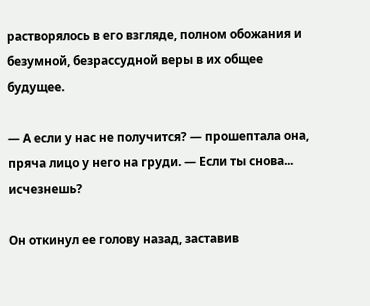растворялось в его взгляде, полном обожания и безумной, безрассудной веры в их общее будущее.

— А если у нас не получится? — прошептала она, пряча лицо у него на груди. — Если ты снова... исчезнешь?

Он откинул ее голову назад, заставив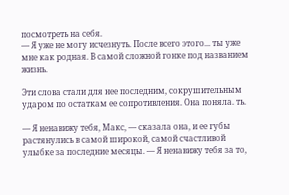посмотреть на себя.
— Я уже не могу исчезнуть. После всего этого... ты уже мне как родная. В самой сложной гонке под названием жизнь.

Эти слова стали для нее последним, сокрушительным ударом по остаткам ее сопротивления. Она поняла. ть.

— Я ненавижу тебя, Макс, — сказала она, и ее губы растянулись в самой широкой, самой счастливой улыбке за последние месяцы. — Я ненавижу тебя за то,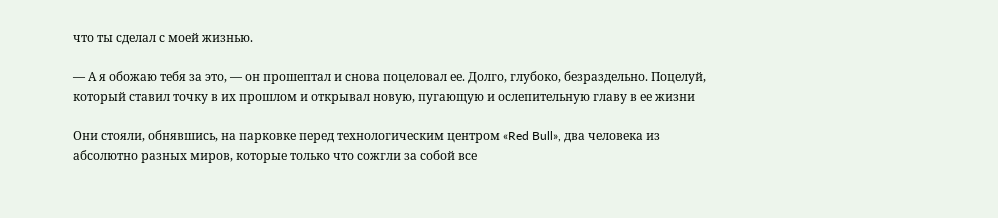что ты сделал с моей жизнью.

— А я обожаю тебя за это, — он прошептал и снова поцеловал ее. Долго, глубоко, безраздельно. Поцелуй, который ставил точку в их прошлом и открывал новую, пугающую и ослепительную главу в ее жизни

Они стояли, обнявшись, на парковке перед технологическим центром «Red Bull», два человека из абсолютно разных миров, которые только что сожгли за собой все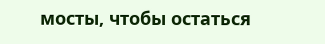мосты, чтобы остаться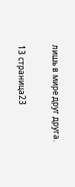лишь в мире друг друга.

13 страница23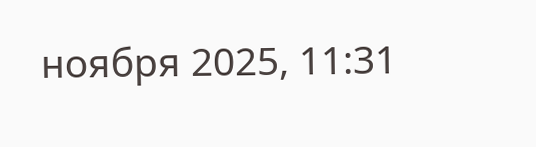ноября 2025, 11:31